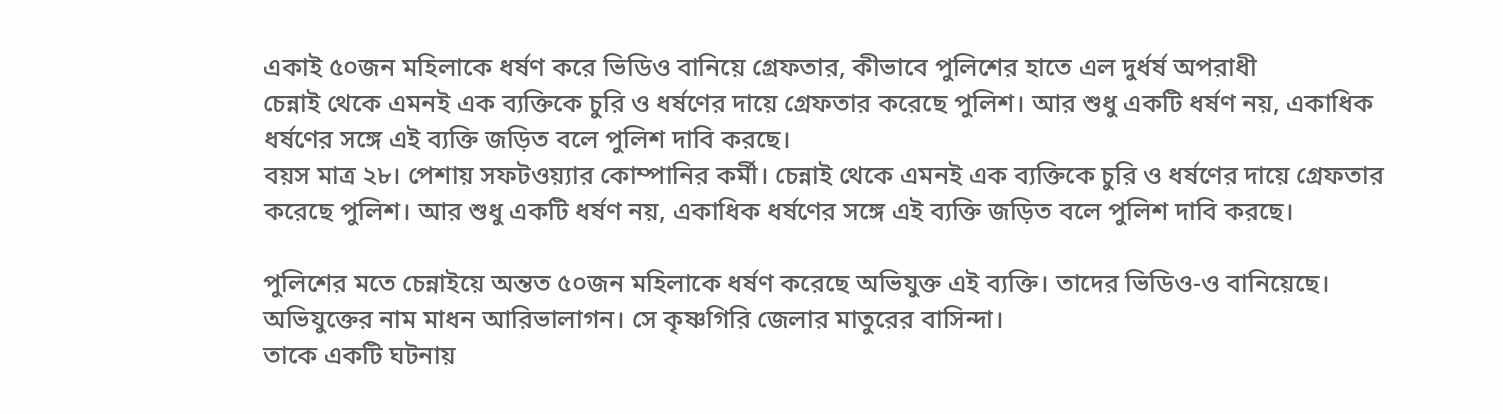একাই ৫০জন মহিলাকে ধর্ষণ করে ভিডিও বানিয়ে গ্রেফতার, কীভাবে পুলিশের হাতে এল দুর্ধর্ষ অপরাধী
চেন্নাই থেকে এমনই এক ব্যক্তিকে চুরি ও ধর্ষণের দায়ে গ্রেফতার করেছে পুলিশ। আর শুধু একটি ধর্ষণ নয়, একাধিক ধর্ষণের সঙ্গে এই ব্যক্তি জড়িত বলে পুলিশ দাবি করছে।
বয়স মাত্র ২৮। পেশায় সফটওয়্যার কোম্পানির কর্মী। চেন্নাই থেকে এমনই এক ব্যক্তিকে চুরি ও ধর্ষণের দায়ে গ্রেফতার করেছে পুলিশ। আর শুধু একটি ধর্ষণ নয়, একাধিক ধর্ষণের সঙ্গে এই ব্যক্তি জড়িত বলে পুলিশ দাবি করছে।

পুলিশের মতে চেন্নাইয়ে অন্তত ৫০জন মহিলাকে ধর্ষণ করেছে অভিযুক্ত এই ব্যক্তি। তাদের ভিডিও-ও বানিয়েছে। অভিযুক্তের নাম মাধন আরিভালাগন। সে কৃষ্ণগিরি জেলার মাতুরের বাসিন্দা।
তাকে একটি ঘটনায়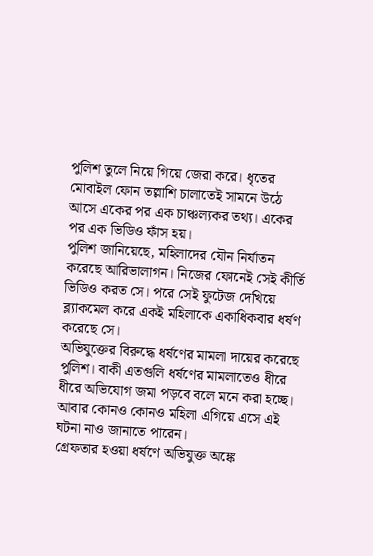পুলিশ তুলে নিয়ে গিয়ে জেরা করে। ধৃতের মোবাইল ফোন তল্লাশি চালাতেই সামনে উঠে আসে একের পর এক চাঞ্চল্যকর তথ্য। একের পর এক ভিডিও ফাঁস হয়।
পুলিশ জানিয়েছে, মহিলাদের যৌন নির্যাতন করেছে আরিভালাগন। নিজের ফোনেই সেই কীর্তি ভিডিও করত সে। পরে সেই ফুটেজ দেখিয়ে ব্ল্যাকমেল করে একই মহিলাকে একাধিকবার ধর্ষণ করেছে সে।
অভিযুক্তের বিরুদ্ধে ধর্ষণের মামলা দায়ের করেছে পুলিশ। বাকী এতগুলি ধর্ষণের মামলাতেও ধীরে ধীরে অভিযোগ জমা পড়বে বলে মনে করা হচ্ছে। আবার কোনও কোনও মহিলা এগিয়ে এসে এই ঘটনা নাও জানাতে পারেন।
গ্রেফতার হওয়া ধর্ষণে অভিযুক্ত অঙ্কে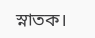স্নাতক।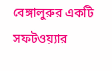বেঙ্গালুরুর একটি সফটওয়্যার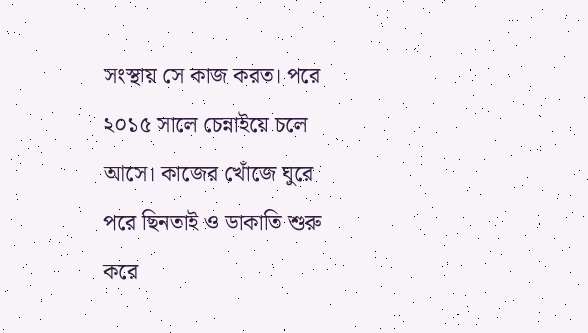সংস্থায় সে কাজ করত। পরে ২০১৫ সালে চেন্নাইয়ে চলে আসে। কাজের খোঁজে ঘুরে পরে ছিনতাই ও ডাকাতি শুরু করে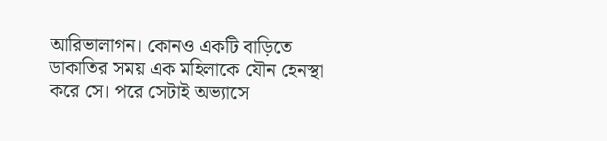আরিভালাগন। কোনও একটি বাড়িতে ডাকাতির সময় এক মহিলাকে যৌন হেনস্থা করে সে। পরে সেটাই অভ্যাসে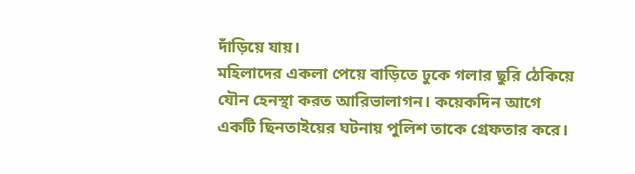দাঁড়িয়ে যায়।
মহিলাদের একলা পেয়ে বাড়িতে ঢুকে গলার ছুরি ঠেকিয়ে যৌন হেনস্থা করত আরিভালাগন। কয়েকদিন আগে একটি ছিনতাইয়ের ঘটনায় পুলিশ তাকে গ্রেফতার করে।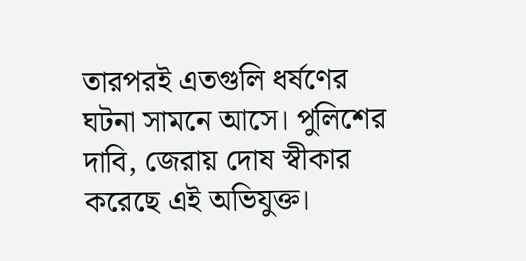তারপরই এতগুলি ধর্ষণের ঘটনা সামনে আসে। পুলিশের দাবি, জেরায় দোষ স্বীকার করেছে এই অভিযুক্ত।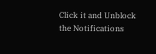Click it and Unblock the Notifications